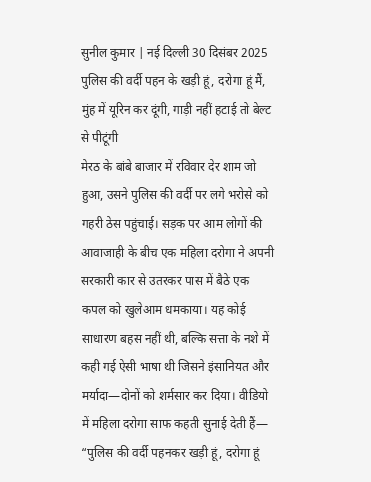सुनील कुमार | नई दिल्ली 30 दिसंबर 2025
पुलिस की वर्दी पहन के खड़ी हूं, दरोगा हूं मैं, मुंह में यूरिन कर दूंगी, गाड़ी नहीं हटाई तो बेल्ट से पीटूंगी
मेरठ के बांबे बाजार में रविवार देर शाम जो हुआ, उसने पुलिस की वर्दी पर लगे भरोसे को गहरी ठेस पहुंचाई। सड़क पर आम लोगों की आवाजाही के बीच एक महिला दरोगा ने अपनी सरकारी कार से उतरकर पास में बैठे एक कपल को खुलेआम धमकाया। यह कोई साधारण बहस नहीं थी, बल्कि सत्ता के नशे में कही गई ऐसी भाषा थी जिसने इंसानियत और मर्यादा—दोनों को शर्मसार कर दिया। वीडियो में महिला दरोगा साफ कहती सुनाई देती हैं— “पुलिस की वर्दी पहनकर खड़ी हूं, दरोगा हूं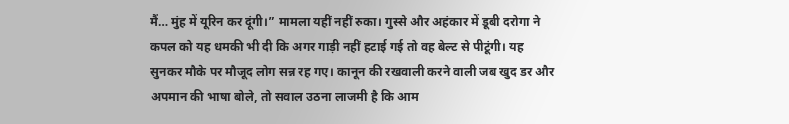मैं… मुंह में यूरिन कर दूंगी।” मामला यहीं नहीं रुका। गुस्से और अहंकार में डूबी दरोगा ने कपल को यह धमकी भी दी कि अगर गाड़ी नहीं हटाई गई तो वह बेल्ट से पीटूंगी। यह सुनकर मौके पर मौजूद लोग सन्न रह गए। कानून की रखवाली करने वाली जब खुद डर और अपमान की भाषा बोले, तो सवाल उठना लाजमी है कि आम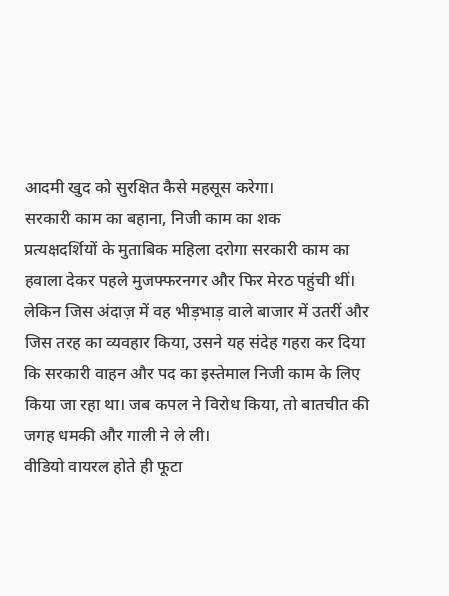आदमी खुद को सुरक्षित कैसे महसूस करेगा।
सरकारी काम का बहाना, निजी काम का शक
प्रत्यक्षदर्शियों के मुताबिक महिला दरोगा सरकारी काम का हवाला देकर पहले मुजफ्फरनगर और फिर मेरठ पहुंची थीं। लेकिन जिस अंदाज़ में वह भीड़भाड़ वाले बाजार में उतरीं और जिस तरह का व्यवहार किया, उसने यह संदेह गहरा कर दिया कि सरकारी वाहन और पद का इस्तेमाल निजी काम के लिए किया जा रहा था। जब कपल ने विरोध किया, तो बातचीत की जगह धमकी और गाली ने ले ली।
वीडियो वायरल होते ही फूटा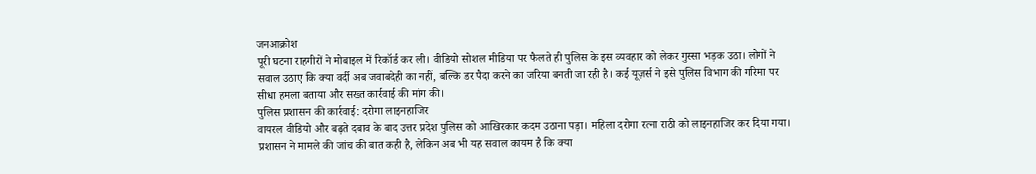जनआक्रोश
पूरी घटना राहगीरों ने मोबाइल में रिकॉर्ड कर ली। वीडियो सोशल मीडिया पर फैलते ही पुलिस के इस व्यवहार को लेकर गुस्सा भड़क उठा। लोगों ने सवाल उठाए कि क्या वर्दी अब जवाबदेही का नहीं, बल्कि डर पैदा करने का जरिया बनती जा रही है। कई यूज़र्स ने इसे पुलिस विभाग की गरिमा पर सीधा हमला बताया और सख्त कार्रवाई की मांग की।
पुलिस प्रशासन की कार्रवाई: दरोगा लाइनहाजिर
वायरल वीडियो और बढ़ते दबाव के बाद उत्तर प्रदेश पुलिस को आखिरकार कदम उठाना पड़ा। महिला दरोगा रत्ना राठी को लाइनहाजिर कर दिया गया। प्रशासन ने मामले की जांच की बात कही है, लेकिन अब भी यह सवाल कायम है कि क्या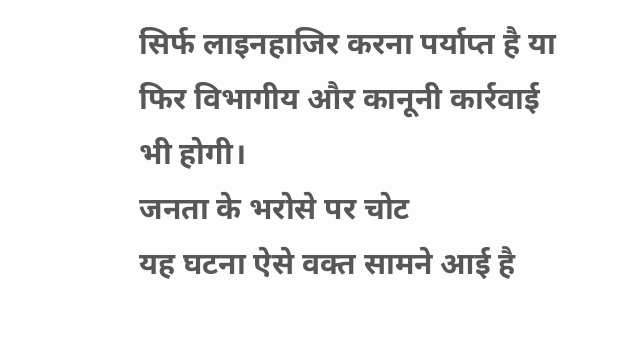सिर्फ लाइनहाजिर करना पर्याप्त है या फिर विभागीय और कानूनी कार्रवाई भी होगी।
जनता के भरोसे पर चोट
यह घटना ऐसे वक्त सामने आई है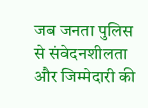जब जनता पुलिस से संवेदनशीलता और जिम्मेदारी की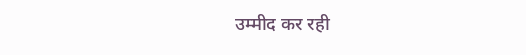उम्मीद कर रही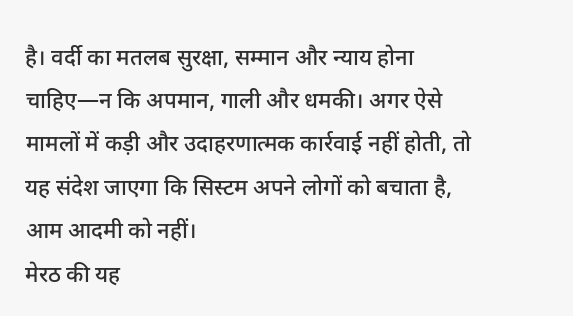है। वर्दी का मतलब सुरक्षा, सम्मान और न्याय होना चाहिए—न कि अपमान, गाली और धमकी। अगर ऐसे मामलों में कड़ी और उदाहरणात्मक कार्रवाई नहीं होती, तो यह संदेश जाएगा कि सिस्टम अपने लोगों को बचाता है, आम आदमी को नहीं।
मेरठ की यह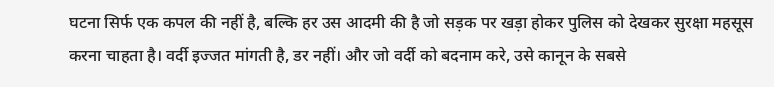घटना सिर्फ एक कपल की नहीं है, बल्कि हर उस आदमी की है जो सड़क पर खड़ा होकर पुलिस को देखकर सुरक्षा महसूस करना चाहता है। वर्दी इज्जत मांगती है, डर नहीं। और जो वर्दी को बदनाम करे, उसे कानून के सबसे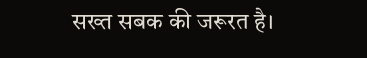सख्त सबक की जरूरत है।